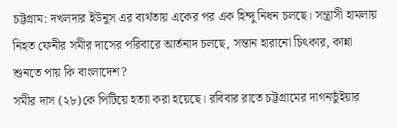চট্টগ্রাম: দখলদার ইউনুস এর ব্যর্থতায় একের পর এক হিন্দু নিধন চলছে। সন্ত্রাসী হামলায় নিহত ফেনীর সমীর দাসের পরিবারে আর্তনাদ চলছে, সন্তান হারানো চিৎকার, কান্না শুনতে পায় কি বাংলাদেশ?
সমীর দাস (২৮)কে পিটিয়ে হত্যা করা হয়েছে। রবিবার রাতে চট্টগ্রামের দাগনভুঁইয়ার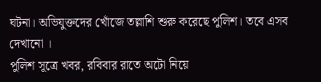ঘটনা। অভিযুক্তদের খোঁজে তল্লাশি শুরু করেছে পুলিশ। তবে এসব দেখানো ।
পুলিশ সূত্রে খবর, রবিবার রাতে অটো নিয়ে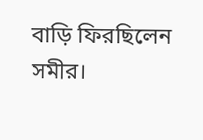বাড়ি ফিরছিলেন সমীর।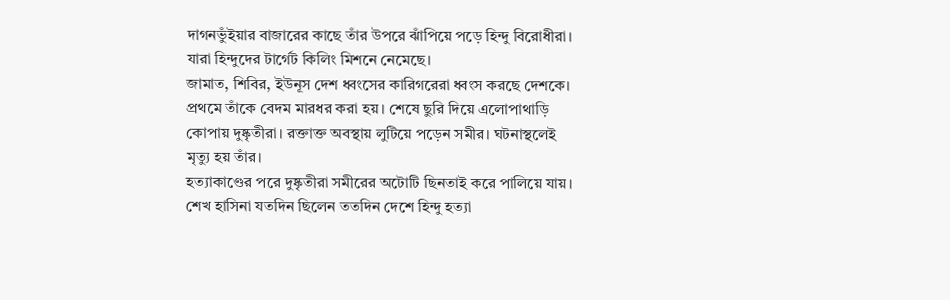দাগনভুঁইয়ার বাজারের কাছে তাঁর উপরে ঝাঁপিয়ে পড়ে হিন্দু বিরোধীরা। যারা হিন্দুদের টার্গেট কিলিং মিশনে নেমেছে।
জামাত, শিবির, ইউনূস দেশ ধ্বংসের কারিগরেরা ধ্বংস করছে দেশকে।
প্রথমে তাঁকে বেদম মারধর করা হয়। শেষে ছুরি দিয়ে এলোপাথাড়ি কোপায় দুষ্কৃতীরা। রক্তাক্ত অবস্থায় লুটিয়ে পড়েন সমীর। ঘটনাস্থলেই মৃত্যু হয় তাঁর।
হত্যাকাণ্ডের পরে দুষ্কৃতীরা সমীরের অটোটি ছিনতাই করে পালিয়ে যায়।
শেখ হাসিনা যতদিন ছিলেন ততদিন দেশে হিন্দু হত্যা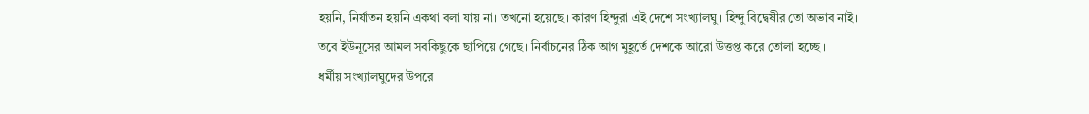হয়নি, নির্যাতন হয়নি একথা বলা যায় না। তখনো হয়েছে। কারণ হিন্দুরা এই দেশে সংখ্যালঘু। হিন্দু বিদ্বেষীর তো অভাব নাই।
তবে ইউনূসের আমল সবকিছুকে ছাপিয়ে গেছে। নির্বাচনের ঠিক আগ মুহূর্তে দেশকে আরো উত্তপ্ত করে তোলা হচ্ছে ।
ধর্মীয় সংখ্যালঘুদের উপরে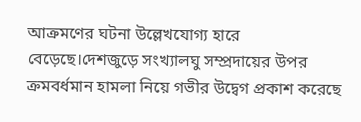আক্রমণের ঘটনা উল্লেখযোগ্য হারে বেড়েছে।দেশজুড়ে সংখ্যালঘু সম্প্রদায়ের উপর ক্রমবর্ধমান হামলা নিয়ে গভীর উদ্বেগ প্রকাশ করেছে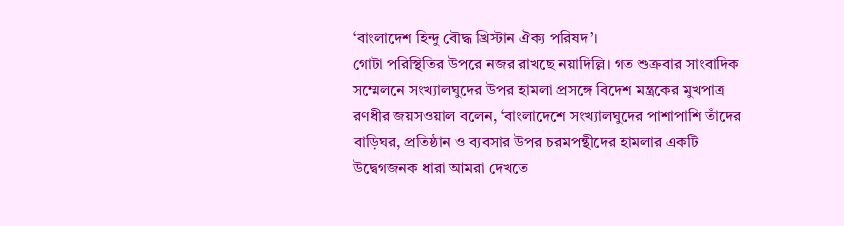‘বাংলাদেশ হিন্দু বৌদ্ধ খ্রিস্টান ঐক্য পরিষদ’।
গোটা পরিস্থিতির উপরে নজর রাখছে নয়াদিল্লি। গত শুক্রবার সাংবাদিক সম্মেলনে সংখ্যালঘুদের উপর হামলা প্রসঙ্গে বিদেশ মন্ত্রকের মুখপাত্র রণধীর জয়সওয়াল বলেন, ‘বাংলাদেশে সংখ্যালঘুদের পাশাপাশি তাঁদের বাড়িঘর, প্রতিষ্ঠান ও ব্যবসার উপর চরমপন্থীদের হামলার একটি উদ্বেগজনক ধারা আমরা দেখতে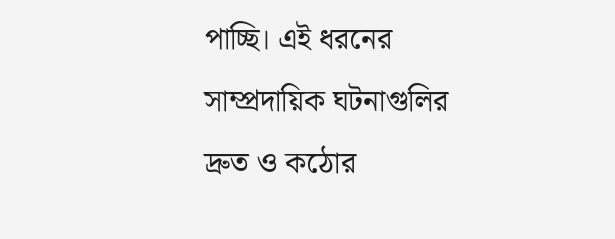পাচ্ছি। এই ধরনের সাম্প্রদায়িক ঘটনাগুলির দ্রুত ও কঠোর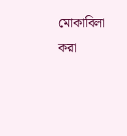মোকাবিলা করা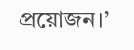প্রয়োজন।’